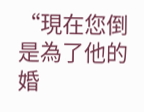“現在您倒是為了他的婚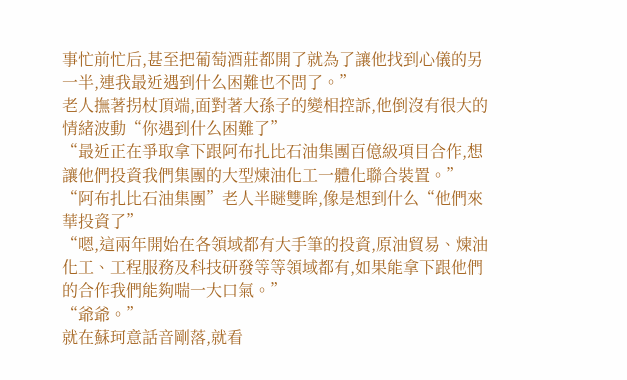事忙前忙后,甚至把葡萄酒莊都開了就為了讓他找到心儀的另一半,連我最近遇到什么困難也不問了。”
老人撫著拐杖頂端,面對著大孫子的變相控訴,他倒沒有很大的情緒波動“你遇到什么困難了”
“最近正在爭取拿下跟阿布扎比石油集團百億級項目合作,想讓他們投資我們集團的大型煉油化工一體化聯合裝置。”
“阿布扎比石油集團”老人半瞇雙眸,像是想到什么“他們來華投資了”
“嗯,這兩年開始在各領域都有大手筆的投資,原油貿易、煉油化工、工程服務及科技研發等等領域都有,如果能拿下跟他們的合作我們能夠喘一大口氣。”
“爺爺。”
就在蘇珂意話音剛落,就看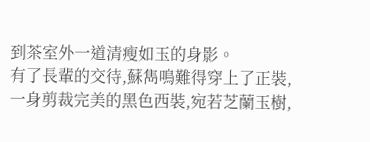到茶室外一道清瘦如玉的身影。
有了長輩的交待,蘇雋鳴難得穿上了正裝,一身剪裁完美的黑色西裝,宛若芝蘭玉樹,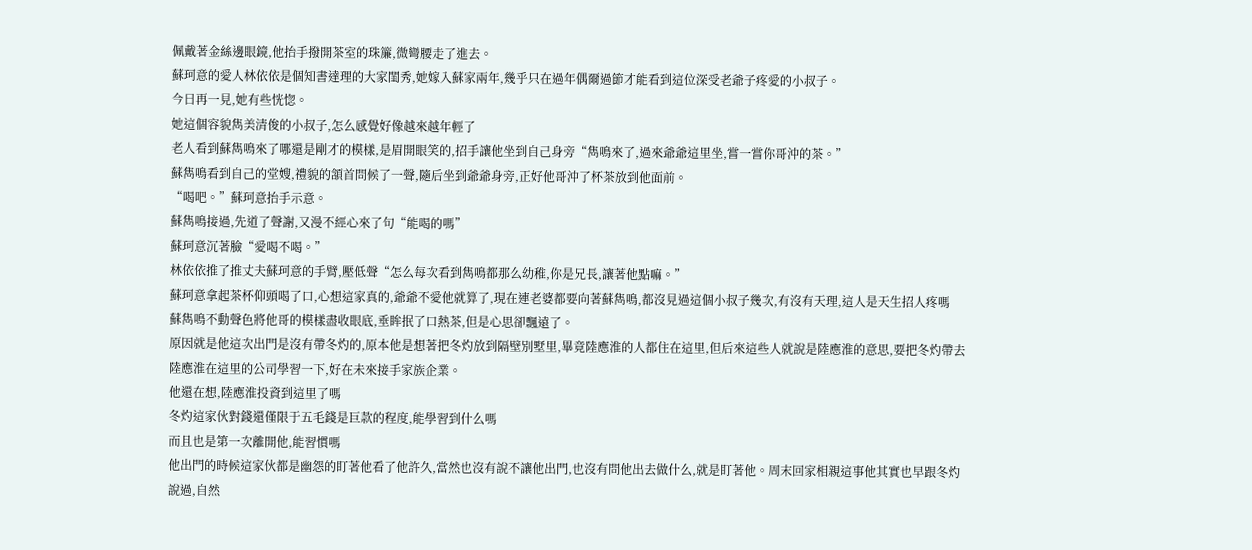佩戴著金絲邊眼鏡,他抬手撥開茶室的珠簾,微彎腰走了進去。
蘇珂意的愛人林依依是個知書達理的大家閨秀,她嫁入蘇家兩年,幾乎只在過年偶爾過節才能看到這位深受老爺子疼愛的小叔子。
今日再一見,她有些恍惚。
她這個容貌雋美清俊的小叔子,怎么感覺好像越來越年輕了
老人看到蘇雋鳴來了哪還是剛才的模樣,是眉開眼笑的,招手讓他坐到自己身旁“雋鳴來了,過來爺爺這里坐,嘗一嘗你哥沖的茶。”
蘇雋鳴看到自己的堂嫂,禮貌的頷首問候了一聲,隨后坐到爺爺身旁,正好他哥沖了杯茶放到他面前。
“喝吧。”蘇珂意抬手示意。
蘇雋鳴接過,先道了聲謝,又漫不經心來了句“能喝的嗎”
蘇珂意沉著臉“愛喝不喝。”
林依依推了推丈夫蘇珂意的手臂,壓低聲“怎么每次看到雋鳴都那么幼稚,你是兄長,讓著他點嘛。”
蘇珂意拿起茶杯仰頭喝了口,心想這家真的,爺爺不愛他就算了,現在連老婆都要向著蘇雋鳴,都沒見過這個小叔子幾次,有沒有天理,這人是天生招人疼嗎
蘇雋鳴不動聲色將他哥的模樣盡收眼底,垂眸抿了口熱茶,但是心思卻飄遠了。
原因就是他這次出門是沒有帶冬灼的,原本他是想著把冬灼放到隔壁別墅里,畢竟陸應淮的人都住在這里,但后來這些人就說是陸應淮的意思,要把冬灼帶去陸應淮在這里的公司學習一下,好在未來接手家族企業。
他還在想,陸應淮投資到這里了嗎
冬灼這家伙對錢還僅限于五毛錢是巨款的程度,能學習到什么嗎
而且也是第一次離開他,能習慣嗎
他出門的時候這家伙都是幽怨的盯著他看了他許久,當然也沒有說不讓他出門,也沒有問他出去做什么,就是盯著他。周末回家相親這事他其實也早跟冬灼說過,自然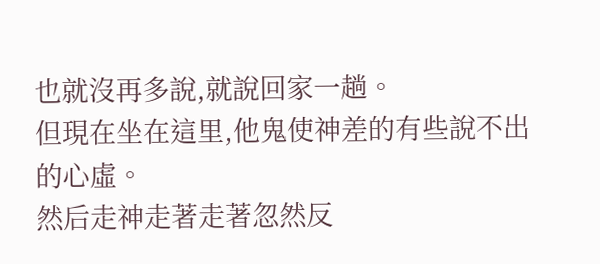也就沒再多說,就說回家一趟。
但現在坐在這里,他鬼使神差的有些說不出的心虛。
然后走神走著走著忽然反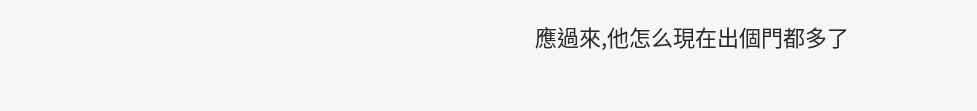應過來,他怎么現在出個門都多了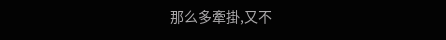那么多牽掛,又不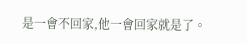是一會不回家,他一會回家就是了。